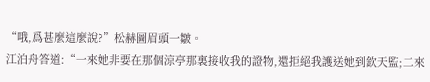“哦,爲甚麼這麼說?”松赫圖眉頭一皺。
江泊舟答道:“一來她非要在那個涼亭那裏接收我的證物,還拒絕我護送她到欽天監;二來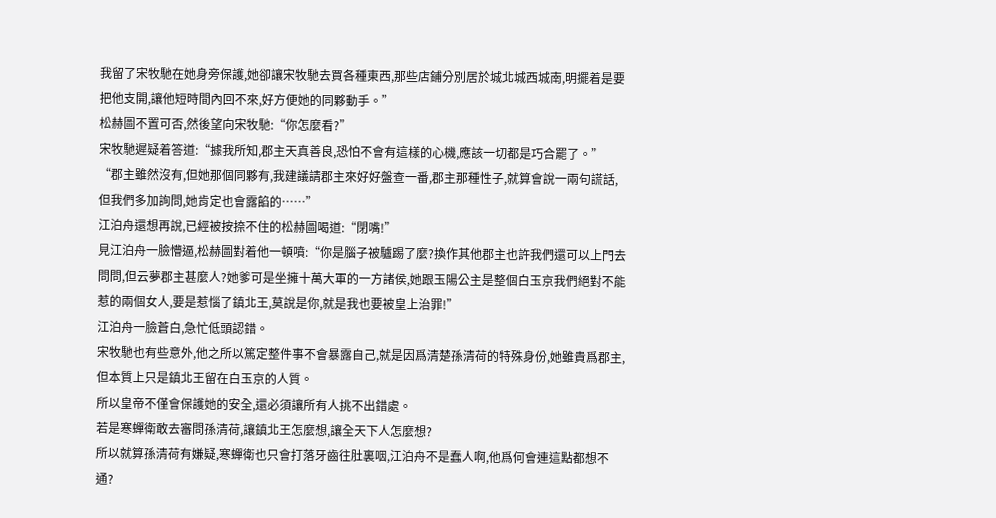我留了宋牧馳在她身旁保護,她卻讓宋牧馳去買各種東西,那些店鋪分別居於城北城西城南,明擺着是要把他支開,讓他短時間內回不來,好方便她的同夥動手。”
松赫圖不置可否,然後望向宋牧馳:“你怎麼看?”
宋牧馳遲疑着答道:“據我所知,郡主天真善良,恐怕不會有這樣的心機,應該一切都是巧合罷了。”
“郡主雖然沒有,但她那個同夥有,我建議請郡主來好好盤查一番,郡主那種性子,就算會說一兩句謊話,但我們多加詢問,她肯定也會露餡的……”
江泊舟還想再說,已經被按捺不住的松赫圖喝道:“閉嘴!”
見江泊舟一臉懵逼,松赫圖對着他一頓噴:“你是腦子被驢踢了麼?換作其他郡主也許我們還可以上門去問問,但云夢郡主甚麼人?她爹可是坐擁十萬大軍的一方諸侯,她跟玉陽公主是整個白玉京我們絕對不能惹的兩個女人,要是惹惱了鎮北王,莫說是你,就是我也要被皇上治罪!”
江泊舟一臉蒼白,急忙低頭認錯。
宋牧馳也有些意外,他之所以篤定整件事不會暴露自己,就是因爲清楚孫清荷的特殊身份,她雖貴爲郡主,但本質上只是鎮北王留在白玉京的人質。
所以皇帝不僅會保護她的安全,還必須讓所有人挑不出錯處。
若是寒蟬衛敢去審問孫清荷,讓鎮北王怎麼想,讓全天下人怎麼想?
所以就算孫清荷有嫌疑,寒蟬衛也只會打落牙齒往肚裏咽,江泊舟不是蠢人啊,他爲何會連這點都想不通?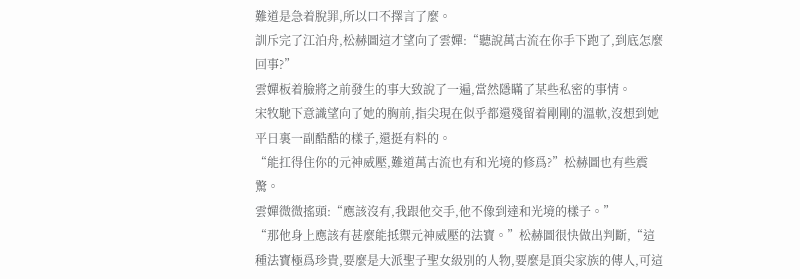難道是急着脫罪,所以口不擇言了麼。
訓斥完了江泊舟,松赫圖這才望向了雲嬋:“聽說萬古流在你手下跑了,到底怎麼回事?”
雲嬋板着臉將之前發生的事大致說了一遍,當然隱瞞了某些私密的事情。
宋牧馳下意識望向了她的胸前,指尖現在似乎都還殘留着剛剛的溫軟,沒想到她平日裏一副酷酷的樣子,還挺有料的。
“能扛得住你的元神威壓,難道萬古流也有和光境的修爲?”松赫圖也有些震驚。
雲嬋微微搖頭:“應該沒有,我跟他交手,他不像到達和光境的樣子。”
“那他身上應該有甚麼能抵禦元神威壓的法寶。”松赫圖很快做出判斷,“這種法寶極爲珍貴,要麼是大派聖子聖女級別的人物,要麼是頂尖家族的傳人,可這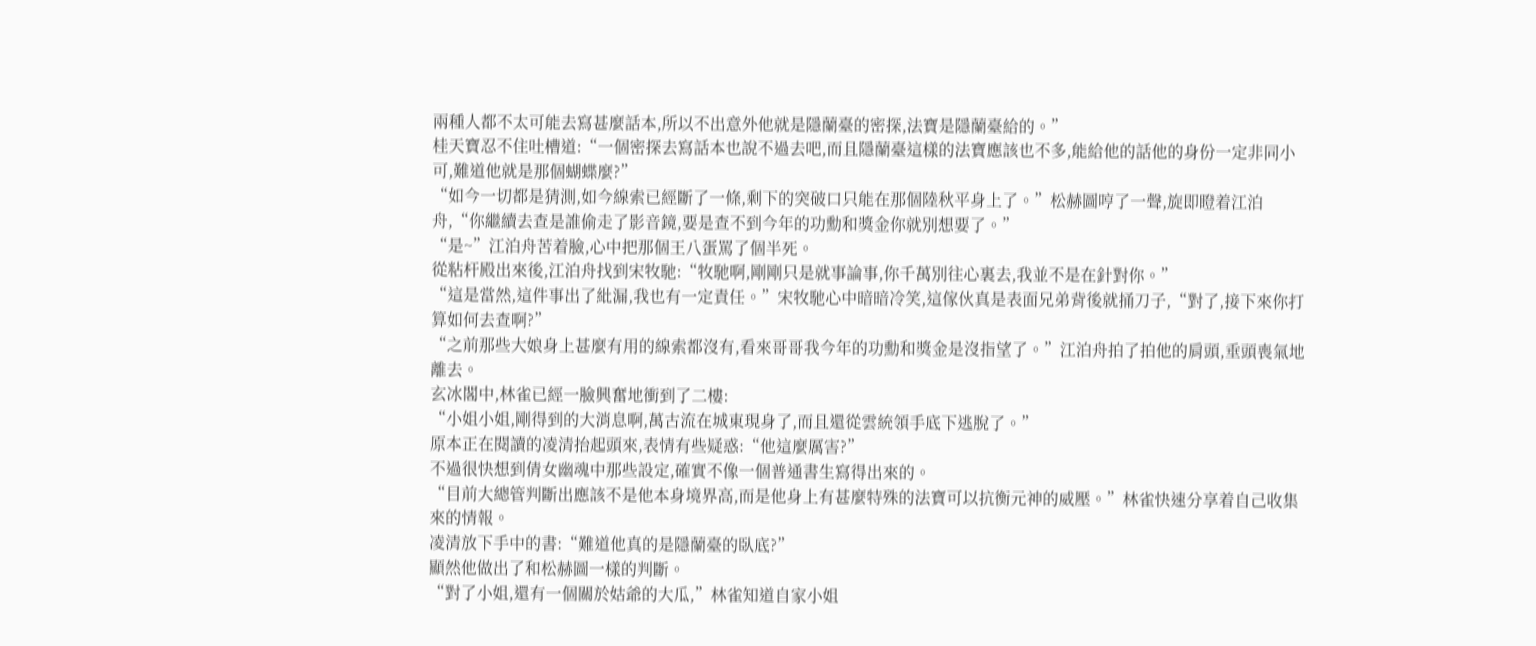兩種人都不太可能去寫甚麼話本,所以不出意外他就是隱蘭臺的密探,法寶是隱蘭臺給的。”
桂天寶忍不住吐槽道:“一個密探去寫話本也說不過去吧,而且隱蘭臺這樣的法寶應該也不多,能給他的話他的身份一定非同小可,難道他就是那個蝴蝶麼?”
“如今一切都是猜測,如今線索已經斷了一條,剩下的突破口只能在那個陸秋平身上了。”松赫圖哼了一聲,旋即瞪着江泊舟,“你繼續去查是誰偷走了影音鏡,要是查不到今年的功勳和獎金你就別想要了。”
“是~”江泊舟苦着臉,心中把那個王八蛋罵了個半死。
從粘杆殿出來後,江泊舟找到宋牧馳:“牧馳啊,剛剛只是就事論事,你千萬別往心裏去,我並不是在針對你。”
“這是當然,這件事出了紕漏,我也有一定責任。”宋牧馳心中暗暗冷笑,這傢伙真是表面兄弟背後就捅刀子,“對了,接下來你打算如何去查啊?”
“之前那些大娘身上甚麼有用的線索都沒有,看來哥哥我今年的功勳和獎金是沒指望了。”江泊舟拍了拍他的肩頭,垂頭喪氣地離去。
玄冰閣中,林雀已經一臉興奮地衝到了二樓:
“小姐小姐,剛得到的大消息啊,萬古流在城東現身了,而且還從雲統領手底下逃脫了。”
原本正在閱讀的凌清抬起頭來,表情有些疑惑:“他這麼厲害?”
不過很快想到倩女幽魂中那些設定,確實不像一個普通書生寫得出來的。
“目前大總管判斷出應該不是他本身境界高,而是他身上有甚麼特殊的法寶可以抗衡元神的威壓。”林雀快速分享着自己收集來的情報。
凌清放下手中的書:“難道他真的是隱蘭臺的臥底?”
顯然他做出了和松赫圖一樣的判斷。
“對了小姐,還有一個關於姑爺的大瓜,”林雀知道自家小姐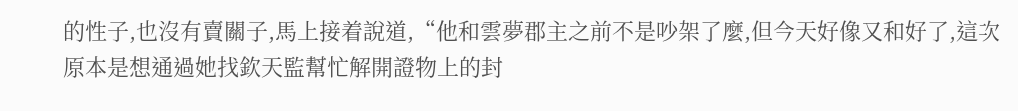的性子,也沒有賣關子,馬上接着說道,“他和雲夢郡主之前不是吵架了麼,但今天好像又和好了,這次原本是想通過她找欽天監幫忙解開證物上的封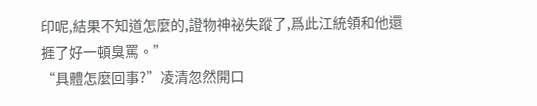印呢,結果不知道怎麼的,證物神祕失蹤了,爲此江統領和他還捱了好一頓臭罵。”
“具體怎麼回事?”凌清忽然開口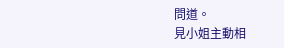問道。
見小姐主動相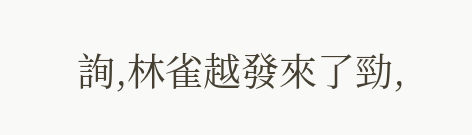詢,林雀越發來了勁,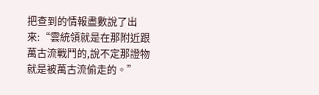把查到的情報盡數說了出來:“雲統領就是在那附近跟萬古流戰鬥的,說不定那證物就是被萬古流偷走的。”